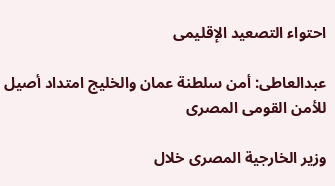احتواء التصعيد الإقليمى

عبدالعاطى: أمن سلطنة عمان والخليج امتداد أصيل للأمن القومى المصرى

وزير الخارجية المصرى خلال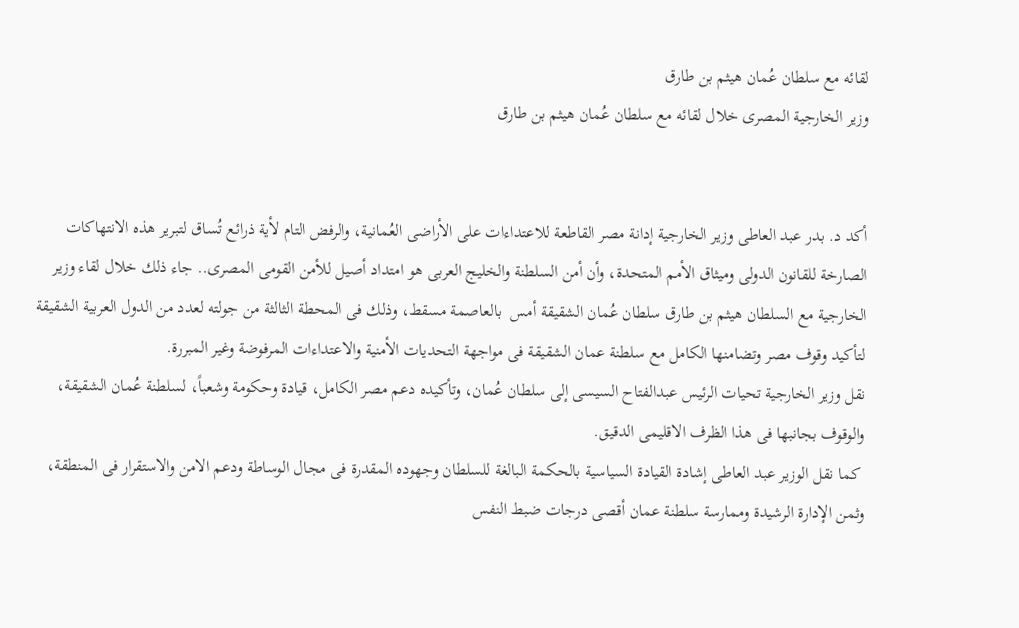لقائه مع سلطان عُمان هيثم بن طارق
وزير الخارجية المصرى خلال لقائه مع سلطان عُمان هيثم بن طارق


أكد د. بدر عبد العاطى وزير الخارجية إدانة مصر القاطعة للاعتداءات على الأراضى العُمانية، والرفض التام لأية ذرائع تُساق لتبرير هذه الانتهاكات الصارخة للقانون الدولى وميثاق الأمم المتحدة، وأن أمن السلطنة والخليج العربى هو امتداد أصيل للأمن القومى المصرى.. جاء ذلك خلال لقاء وزير الخارجية مع السلطان هيثم بن طارق سلطان عُمان الشقيقة أمس  بالعاصمة مسقط، وذلك فى المحطة الثالثة من جولته لعدد من الدول العربية الشقيقة لتأكيد وقوف مصر وتضامنها الكامل مع سلطنة عمان الشقيقة فى مواجهة التحديات الأمنية والاعتداءات المرفوضة وغير المبررة.
نقل وزير الخارجية تحيات الرئيس عبدالفتاح السيسى إلى سلطان عُمان، وتأكيده دعم مصر الكامل، قيادة وحكومة وشعباً، لسلطنة عُمان الشقيقة، والوقوف بجانبها فى هذا الظرف الاقليمى الدقيق.
 كما نقل الوزير عبد العاطى إشادة القيادة السياسية بالحكمة البالغة للسلطان وجهوده المقدرة فى مجال الوساطة ودعم الامن والاستقرار فى المنطقة، وثمن الإدارة الرشيدة وممارسة سلطنة عمان أقصى درجات ضبط النفس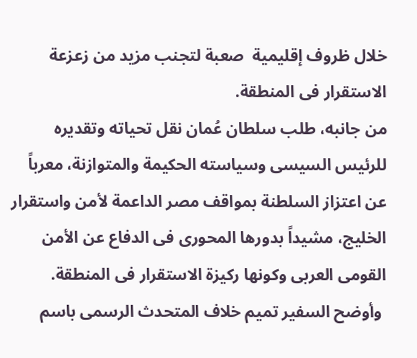خلال ظروف إقليمية  صعبة لتجنب مزيد من زعزعة الاستقرار فى المنطقة.
من جانبه، طلب سلطان عُمان نقل تحياته وتقديره للرئيس السيسى وسياسته الحكيمة والمتوازنة، معرباً عن اعتزاز السلطنة بمواقف مصر الداعمة لأمن واستقرار الخليج، مشيداً بدورها المحورى فى الدفاع عن الأمن القومى العربى وكونها ركيزة الاستقرار فى المنطقة.
 وأوضح السفير تميم خلاف المتحدث الرسمى باسم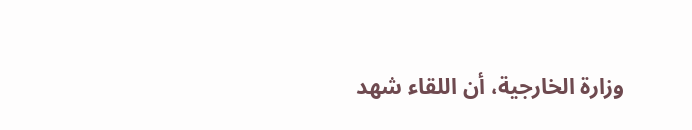وزارة الخارجية، أن اللقاء شهد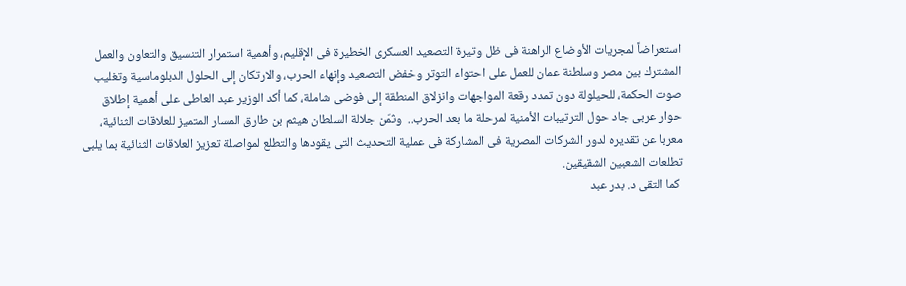استعراضاً لمجريات الأوضاع الراهنة فى ظل وتيرة التصعيد العسكرى الخطيرة فى الإقليم، وأهمية استمرار التنسيق والتعاون والعمل المشترك بين مصر وسلطنة عمان للعمل على احتواء التوتر وخفض التصعيد وإنهاء الحرب، والارتكان إلى الحلول الدبلوماسية وتغليب صوت الحكمة، للحيلولة دون تمدد رقعة المواجهات وانزلاق المنطقة إلى فوضى شاملة، كما أكد الوزير عبد العاطى على أهمية إطلاق حوار عربى جاد حول الترتيبات الأمنية لمرحلة ما بعد الحرب..  وثمّن جلالة السلطان هيثم بن طارق المسار المتميز للعلاقات الثنائية، معربا عن تقديره لدور الشركات المصرية فى المشاركة فى عملية التحديث التى يقودها والتطلع لمواصلة تعزيز العلاقات الثنائية بما يلبى تطلعات الشعبين الشقيقين.
 كما التقى د. بدر عبد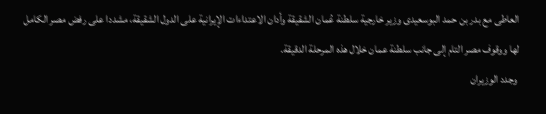العاطى مع بدر بن حمد البوسعيدى وزير خارجية سلطنة عُمان الشقيقة وأدان الاعتداءات الإيرانية على الدول الشقيقة، مشددا على رفض مصر الكامل لها ووقوف مصر التام إلى جانب سلطنة عمان خلال هذه المرحلة الدقيقة.
 وجدد الوزيران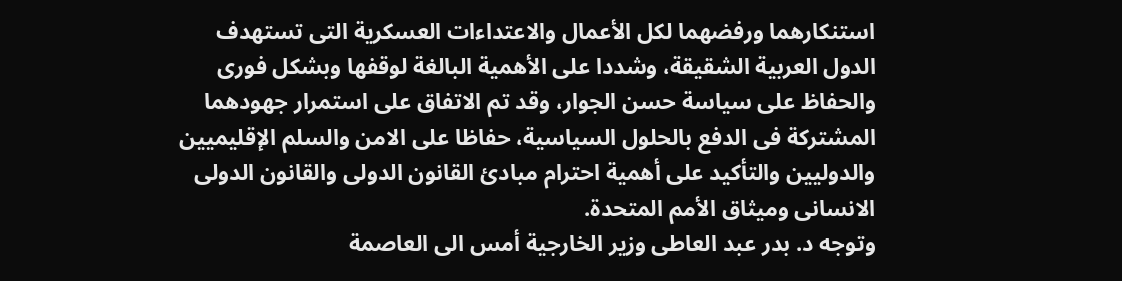استنكارهما ورفضهما لكل الأعمال والاعتداءات العسكرية التى تستهدف الدول العربية الشقيقة، وشددا على الأهمية البالغة لوقفها وبشكل فورى والحفاظ على سياسة حسن الجوار، وقد تم الاتفاق على استمرار جهودهما المشتركة فى الدفع بالحلول السياسية، حفاظا على الامن والسلم الإقليميين والدوليين والتأكيد على أهمية احترام مبادئ القانون الدولى والقانون الدولى الانسانى وميثاق الأمم المتحدة.
وتوجه د. بدر عبد العاطى وزير الخارجية أمس الى العاصمة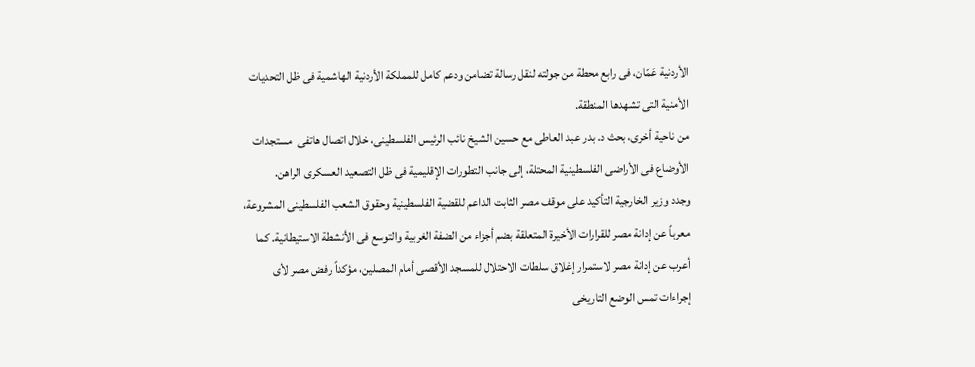الأردنية عَمّان، فى رابع محطة من جولته لنقل رسالة تضامن ودعم كامل للمملكة الأردنية الهاشمية فى ظل التحديات الأمنية التى تشهدها المنطقة.
من ناحية أخرى، بحث د. بدر عبد العاطى مع حسين الشيخ نائب الرئيس الفلسطينى، خلال اتصال هاتفى  مستجدات الأوضاع فى الأراضى الفلسطينية المحتلة، إلى جانب التطورات الإقليمية فى ظل التصعيد العسكرى الراهن.
وجدد وزير الخارجية التأكيد على موقف مصر الثابت الداعم للقضية الفلسطينية وحقوق الشعب الفلسطينى المشروعة، معرباً عن إدانة مصر للقرارات الأخيرة المتعلقة بضم أجزاء من الضفة الغربية والتوسع فى الأنشطة الاستيطانية. كما أعرب عن إدانة مصر لاستمرار إغلاق سلطات الاحتلال للمسجد الأقصى أمام المصلين، مؤكداً رفض مصر لأى إجراءات تمس الوضع التاريخى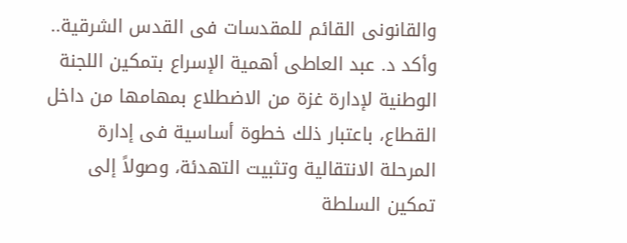والقانونى القائم للمقدسات فى القدس الشرقية.. وأكد د. عبد العاطى أهمية الإسراع بتمكين اللجنة الوطنية لإدارة غزة من الاضطلاع بمهامها من داخل القطاع، باعتبار ذلك خطوة أساسية فى إدارة المرحلة الانتقالية وتثبيت التهدئة، وصولاً إلى تمكين السلطة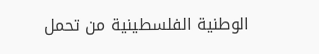الوطنية الفلسطينية من تحمل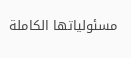مسئولياتها الكاملة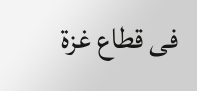فى قطاع غزة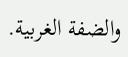والضفة الغربية.